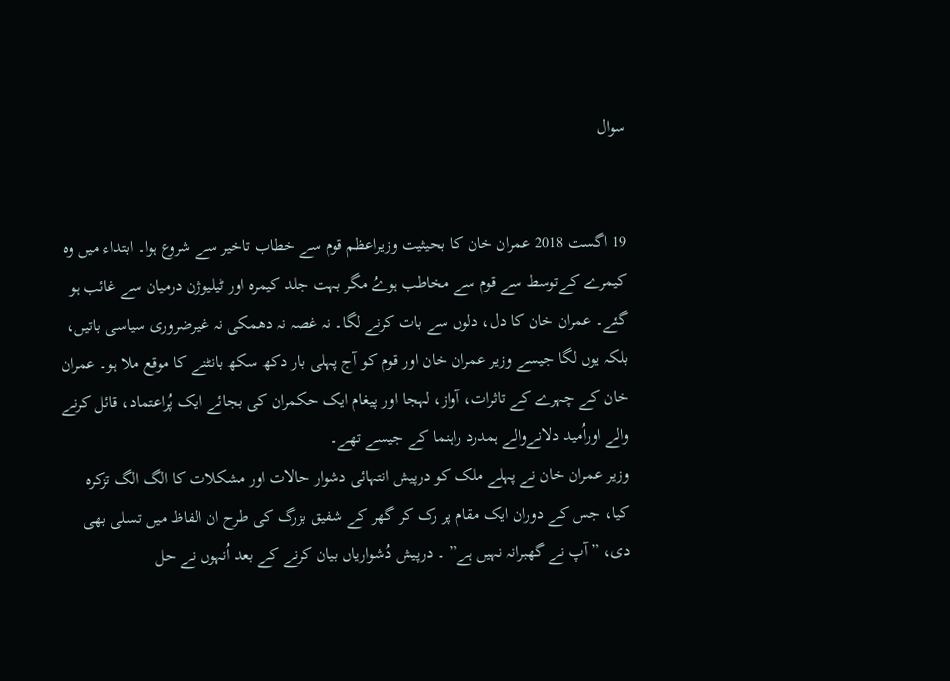سوال


19 اگست 2018 عمران خان کا بحیثیت وزیراعظم قوم سے خطاب تاخیر سے شروع ہوا۔ ابتداء میں وہ کیمرے کےتوسط سے قوم سے مخاطب ہوےُ مگر بہت جلد کیمرہ اور ٹیلیوژن درمیان سے غائب ہو گئے۔ عمران خان کا دل، دلوں سے بات کرنے لگا۔ نہ غصہ نہ دھمکی نہ غیرضروری سیاسی باتیں، بلکہ یوں لگا جیسے وزیر عمران خان اور قوم کو آج پہلی بار دکھ سکھ بانٹنے کا موقع ملا ہو۔ عمران خان کے چہرے کے تاثرات، آواز، لہجا اور پیغام ایک حکمران کی بجائے ایک پُراعتماد، قائل کرنے والے اوراُمید دلانےوالے ہمدرد راہنما کے جیسے تھے۔
وزیر عمران خان نے پہلے ملک کو درپیش انتہائی دشوار حالات اور مشکلات کا الگ الگ تزکرہ کیا، جس کے دوران ایک مقام پر رک کر گھر کے شفیق بزرگ کی طرح ان الفاظ میں تسلی بھی دی، ” آپ نے گھبرانہ نہیں ہے” ۔ درپیش دُشواریاں بیان کرنے کے بعد اُنہوں نے حل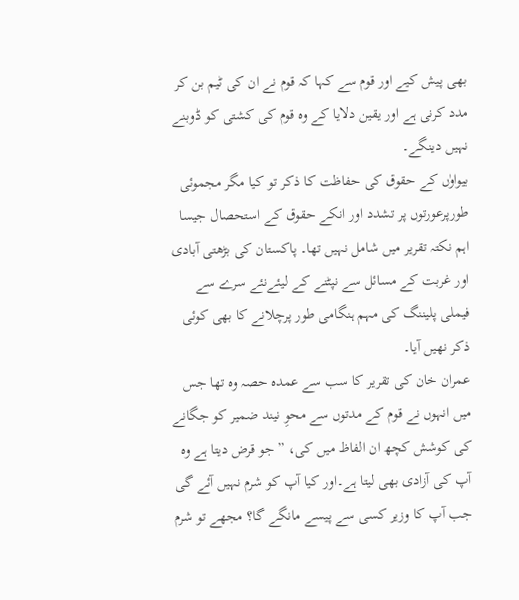بھی پیش کیے اور قوم سے کہا کہ قوم نے ان کی ٹیم بن کر مدد کرنی ہے اور یقین دلایا کے وہ قوم کی کشتی کو ڈوبنے نہیں دینگے۔
بیواوٰں کے حقوق کی حفاظت کا ذکر تو کیا مگر مجموئی طورپرعورتوں پر تشدد اور انکے حقوق کے استحصال جیسا اہم نکتہ تقریر میں شامل نہیں تھا۔ پاکستان کی بڑھتی آبادی اور غربت کے مسائل سے نپٹنے کے لیئےنئے سرے سے فیملی پلیننگ کی مہم ہنگامی طور پرچلانے کا بھی کوئی ذکر نھیں آیا۔
عمران خان کی تقریر کا سب سے عمدہ حصہ وہ تھا جس میں انہوں نے قوم کے مدتوں سے محوِ نیند ضمیر کو جگانے کی کوشش کچھ ان الفاظ میں کی، ” جو قرض دیتا ہے وہ آپ کی آزادی بھی لیتا ہے۔اور کیا آپ کو شرم نہیں آئے گی جب آپ کا وزیر کسی سے پیسے مانگے گا؟ مجھے تو شرم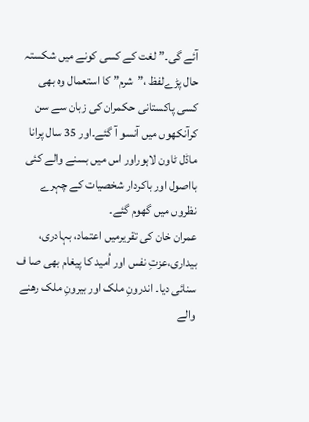آئے گی۔” لغت کے کسی کونے میں شکستہ حال پڑےلفظ ،”شرم” کا استعمال وہ بھی کسی پاکستانی حکمران کی زبان سے سن کرآنکھوں میں آنسو آ گئے۔اور 35 سال پرانا ماڈل ٹاون لاہوراور اس میں بسنے والے کئی بااصول اور باکردار شخصیات کے چہرے نظروں میں گھوم گئے۔
عمران خان کی تقریرمیں اعتماد، بہادری، بیداری،عزتِ نفس اور اُمید کا پیغام بھی صا ف سنائی دیا۔ اندرونِ ملک اور بیرونِ ملک رھنے والے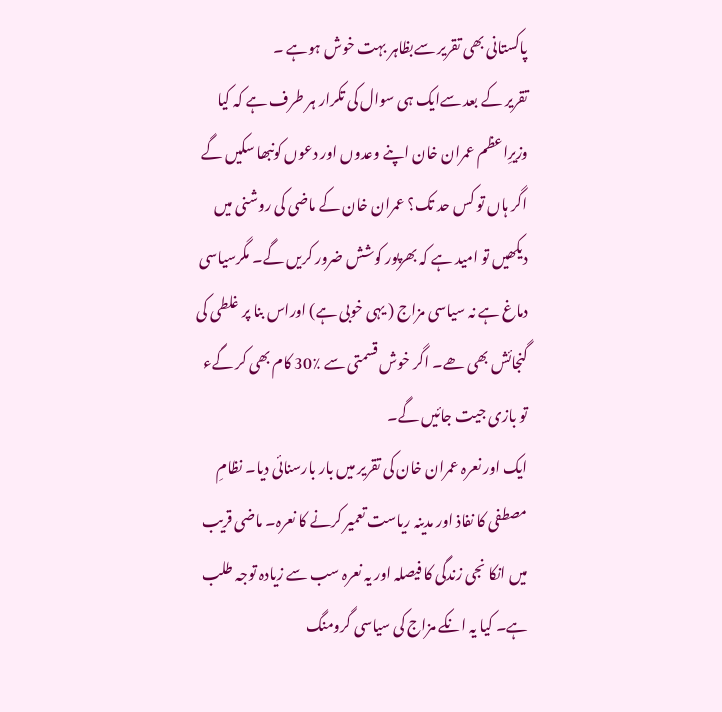پاکستانی بھی تقریر سےبظاہر بہت خوش ہوہے ۔
تقریر کے بعد سےایک ہی سوال کی تکرار ہر طرف ہے کہ کیا وزیرِاعظم عمران خان اپنے وعدوں اور دعوں کونبھا سکیں گے اگر ہاں تو کس حد تک؟ عمران خان کے ماضی کی روشنی میں دیکھیں تو امید ہے کہ بھرپور کوشش ضرور کریں گے۔ مگرسیاسی دماغ ہے نہ سیاسی مزاج ( یہی خوبی ہے) اوراس بنا پر غلطی کی گنجائش بھی ھے۔ اگر خوش قسمتی سے ٪30 کام بھی کر گےء تو بازی جیت جائیں گے۔
ایک اور نعرہ عمران خان کی تقریر میں بار بارسنائی دیا۔ نظامِ مصطفی کا نفاذ اور مدینہ ریاست تعمیر کرنے کا نعرہ۔ ماضی قریب میں انکا نجی زندگی کا فیصلہ اور یہ نعرہ سب سے زیادہ توجہ طلب ہے۔ کیا یہ انکے مزاج کی سیاسی گرومنگ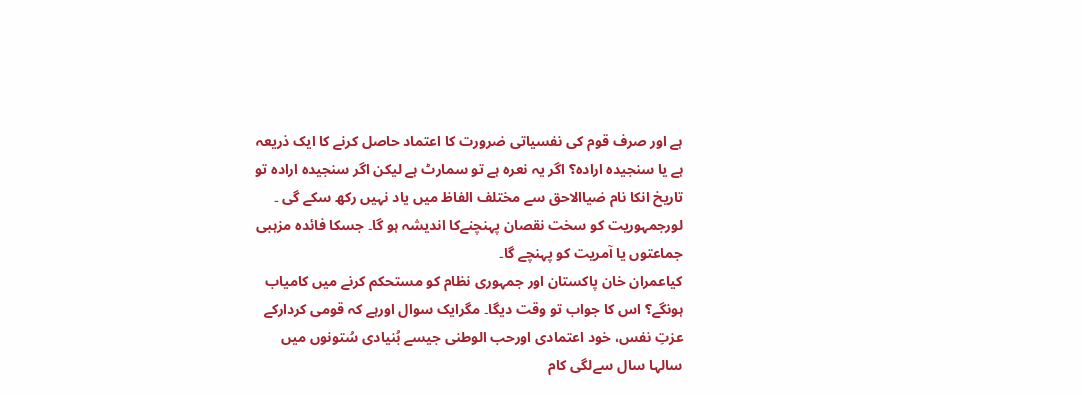ہے اور صرف قوم کی نفسیاتی ضرورت کا اعتماد حاصل کرنے کا ایک ذریعہ ہے یا سنجیدہ ارادہ؟ اگر یہ نعرہ ہے تو سمارٹ ہے لیکن اگر سنجیدہ ارادہ تو تاریخ انکا نام ضیاالاحق سے مختلف الفاظ میں یاد نہیں رکھ سکے گی ۔ لورجمہوریت کو سخت نقصان پہنچنےکا اندیشہ ہو گا۔ جسکا فائدہ مزہبی جماعتوں یا آمریت کو پہنچے گا۔
کیاعمران خان پاکستان اور جمہوری نظام کو مستحکم کرنے میں کامیاب ہونگے؟ اس کا جواب تو وقت دیگا۔ مگرایک سوال اورہے کہ قومی کردارکے عزتِ نفس، خود اعتمادی اورحب الوطنی جیسے بُنیادی سُتونوں میں سالہا سال سےلگی کام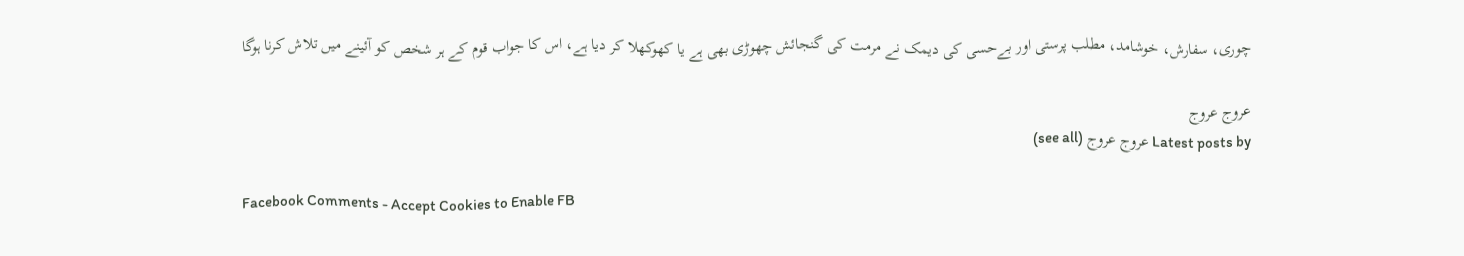چوری، سفارش، خوشامد، مطلب پرستی اور بےحسی کی دیمک نے مرمت کی گنجائش چھوڑی بھی ہے یا کھوکھلا کر دیا ہے، اس کا جواب قوم کے ہر شخص کو آئینے میں تلاش کرنا ہوگا

عروج عروج
Latest posts by عروج عروج (see all)

Facebook Comments - Accept Cookies to Enable FB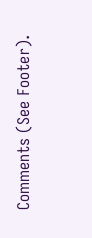Comments (See Footer).